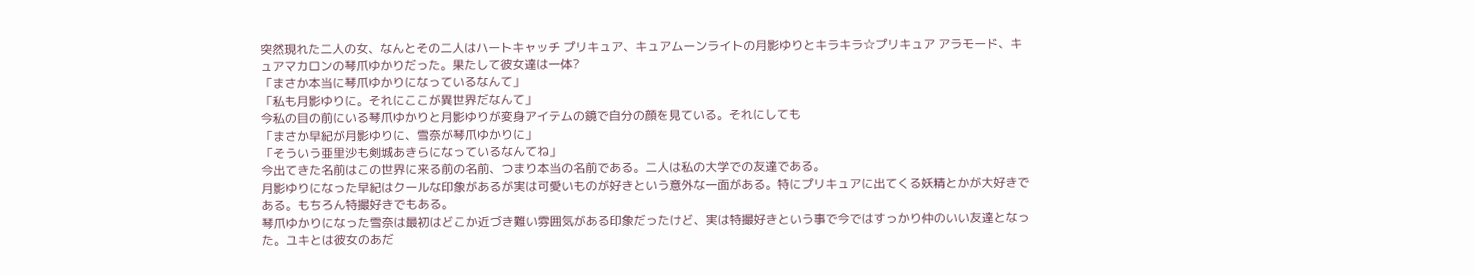突然現れた二人の女、なんとその二人はハートキャッチ プリキュア、キュアムーンライトの月影ゆりとキラキラ☆プリキュア アラモード、キュアマカロンの琴爪ゆかりだった。果たして彼女達は一体?
「まさか本当に琴爪ゆかりになっているなんて」
「私も月影ゆりに。それにここが異世界だなんて」
今私の目の前にいる琴爪ゆかりと月影ゆりが変身アイテムの鏡で自分の顔を見ている。それにしても
「まさか早紀が月影ゆりに、雪奈が琴爪ゆかりに」
「そういう亜里沙も剣城あきらになっているなんてね」
今出てきた名前はこの世界に来る前の名前、つまり本当の名前である。二人は私の大学での友達である。
月影ゆりになった早紀はクールな印象があるが実は可愛いものが好きという意外な一面がある。特にプリキュアに出てくる妖精とかが大好きである。もちろん特撮好きでもある。
琴爪ゆかりになった雪奈は最初はどこか近づき難い雰囲気がある印象だったけど、実は特撮好きという事で今ではすっかり仲のいい友達となった。ユキとは彼女のあだ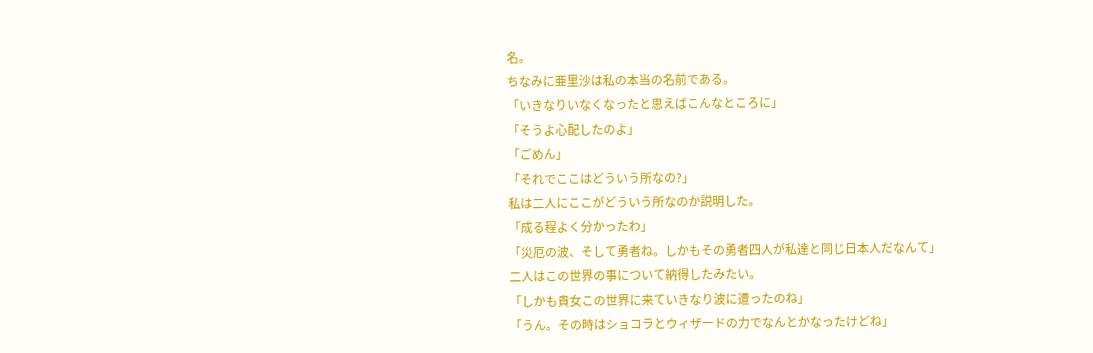名。
ちなみに亜里沙は私の本当の名前である。
「いきなりいなくなったと思えばこんなところに」
「そうよ心配したのよ」
「ごめん」
「それでここはどういう所なの?」
私は二人にここがどういう所なのか説明した。
「成る程よく分かったわ」
「災厄の波、そして勇者ね。しかもその勇者四人が私達と同じ日本人だなんて」
二人はこの世界の事について納得したみたい。
「しかも貴女この世界に来ていきなり波に遭ったのね」
「うん。その時はショコラとウィザードの力でなんとかなったけどね」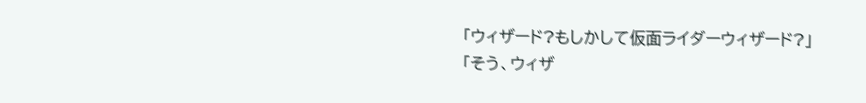「ウィザード?もしかして仮面ライダーウィザード?」
「そう、ウィザ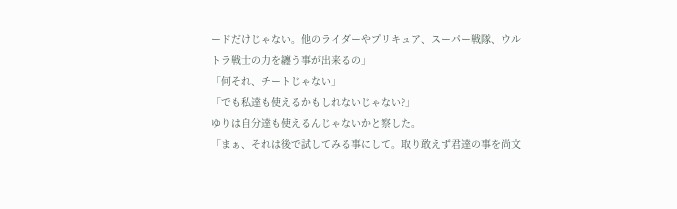ードだけじゃない。他のライダーやプリキュア、スーパー戦隊、ウルトラ戦士の力を纏う事が出来るの」
「何それ、チートじゃない」
「でも私達も使えるかもしれないじゃない?」
ゆりは自分達も使えるんじゃないかと察した。
「まぁ、それは後で試してみる事にして。取り敢えず君達の事を尚文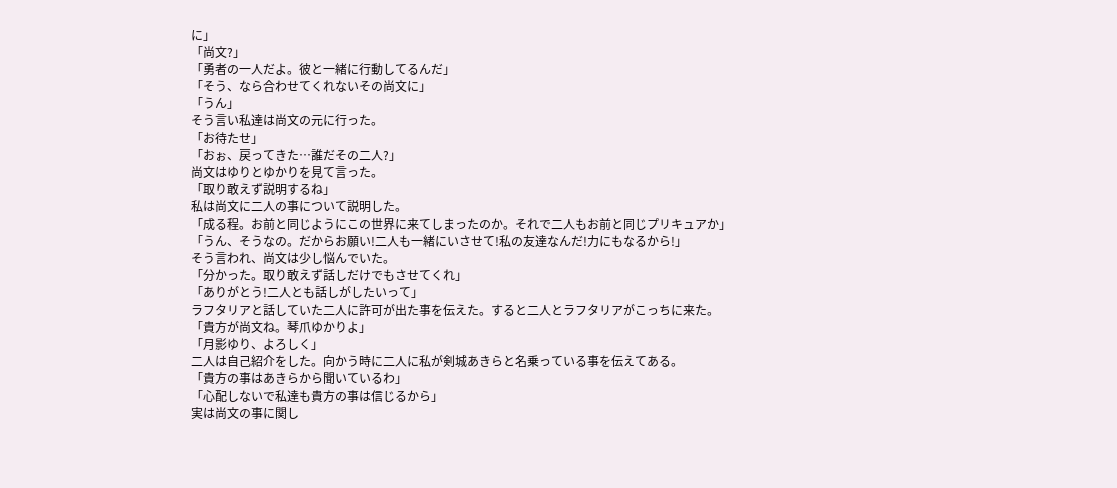に」
「尚文?」
「勇者の一人だよ。彼と一緒に行動してるんだ」
「そう、なら合わせてくれないその尚文に」
「うん」
そう言い私達は尚文の元に行った。
「お待たせ」
「おぉ、戻ってきた…誰だその二人?」
尚文はゆりとゆかりを見て言った。
「取り敢えず説明するね」
私は尚文に二人の事について説明した。
「成る程。お前と同じようにこの世界に来てしまったのか。それで二人もお前と同じプリキュアか」
「うん、そうなの。だからお願い!二人も一緒にいさせて!私の友達なんだ!力にもなるから!」
そう言われ、尚文は少し悩んでいた。
「分かった。取り敢えず話しだけでもさせてくれ」
「ありがとう!二人とも話しがしたいって」
ラフタリアと話していた二人に許可が出た事を伝えた。すると二人とラフタリアがこっちに来た。
「貴方が尚文ね。琴爪ゆかりよ」
「月影ゆり、よろしく」
二人は自己紹介をした。向かう時に二人に私が剣城あきらと名乗っている事を伝えてある。
「貴方の事はあきらから聞いているわ」
「心配しないで私達も貴方の事は信じるから」
実は尚文の事に関し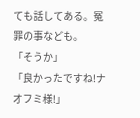ても話してある。冤罪の事なども。
「そうか」
「良かったですね!ナオフミ様!」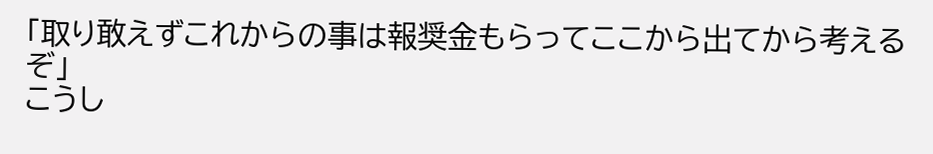「取り敢えずこれからの事は報奨金もらってここから出てから考えるぞ」
こうし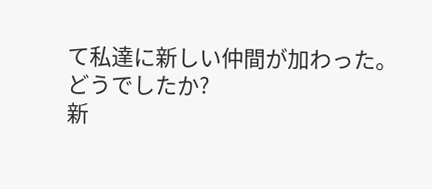て私達に新しい仲間が加わった。
どうでしたか?
新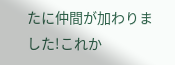たに仲間が加わりました!これか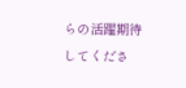らの活躍期待してくださ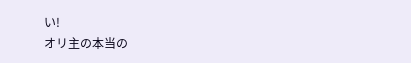い!
オリ主の本当の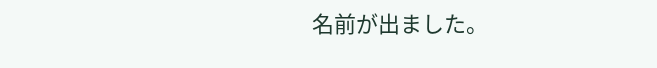名前が出ました。